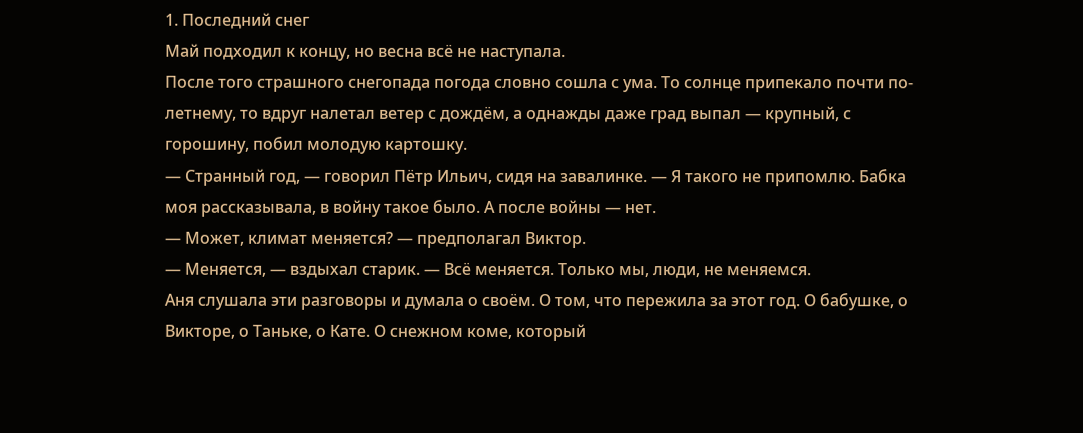1. Последний снег
Май подходил к концу, но весна всё не наступала.
После того страшного снегопада погода словно сошла с ума. То солнце припекало почти по-летнему, то вдруг налетал ветер с дождём, а однажды даже град выпал — крупный, с горошину, побил молодую картошку.
— Странный год, — говорил Пётр Ильич, сидя на завалинке. — Я такого не припомлю. Бабка моя рассказывала, в войну такое было. А после войны — нет.
— Может, климат меняется? — предполагал Виктор.
— Меняется, — вздыхал старик. — Всё меняется. Только мы, люди, не меняемся.
Аня слушала эти разговоры и думала о своём. О том, что пережила за этот год. О бабушке, о Викторе, о Таньке, о Кате. О снежном коме, который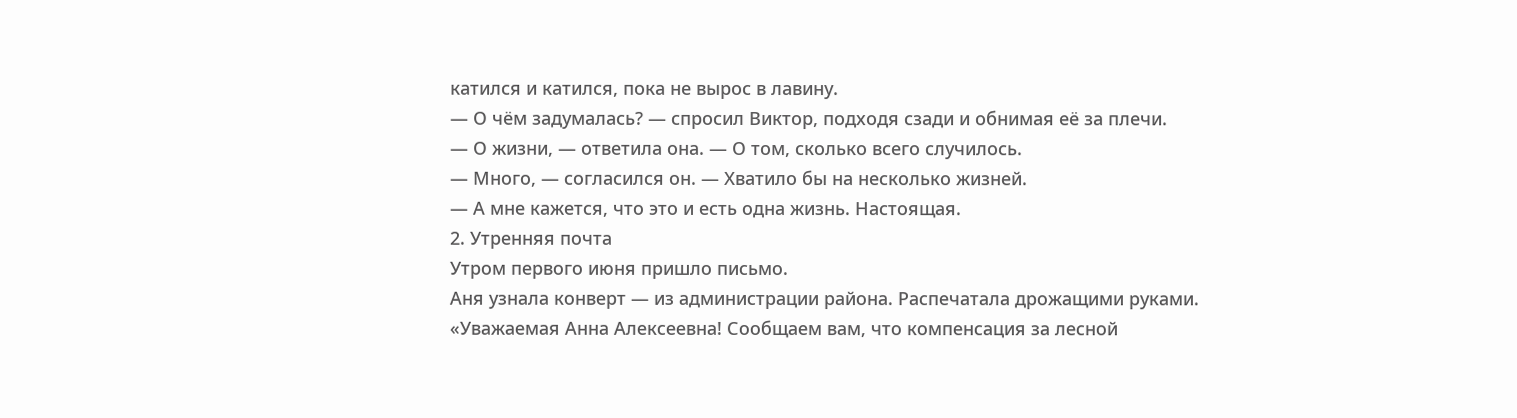катился и катился, пока не вырос в лавину.
— О чём задумалась? — спросил Виктор, подходя сзади и обнимая её за плечи.
— О жизни, — ответила она. — О том, сколько всего случилось.
— Много, — согласился он. — Хватило бы на несколько жизней.
— А мне кажется, что это и есть одна жизнь. Настоящая.
2. Утренняя почта
Утром первого июня пришло письмо.
Аня узнала конверт — из администрации района. Распечатала дрожащими руками.
«Уважаемая Анна Алексеевна! Сообщаем вам, что компенсация за лесной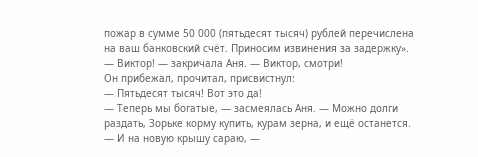пожар в сумме 50 000 (пятьдесят тысяч) рублей перечислена на ваш банковский счёт. Приносим извинения за задержку».
— Виктор! — закричала Аня. — Виктор, смотри!
Он прибежал, прочитал, присвистнул:
— Пятьдесят тысяч! Вот это да!
— Теперь мы богатые, — засмеялась Аня. — Можно долги раздать, Зорьке корму купить, курам зерна, и ещё останется.
— И на новую крышу сараю, —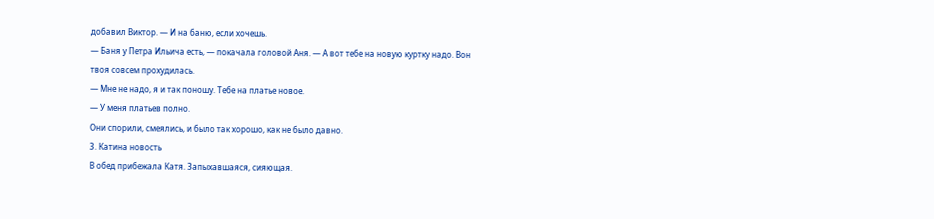добавил Виктор. — И на баню, если хочешь.
— Баня у Петра Ильича есть, — покачала головой Аня. — А вот тебе на новую куртку надо. Вон твоя совсем прохудилась.
— Мне не надо, я и так поношу. Тебе на платье новое.
— У меня платьев полно.
Они спорили, смеялись, и было так хорошо, как не было давно.
3. Катина новость
В обед прибежала Катя. Запыхавшаяся, сияющая.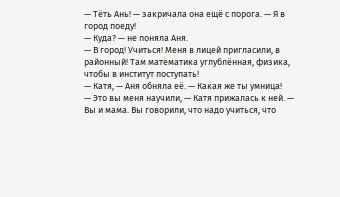— Тёть Ань! — закричала она ещё с порога. — Я в город поеду!
— Куда? — не поняла Аня.
— В город! Учиться! Меня в лицей пригласили, в районный! Там математика углублённая, физика, чтобы в институт поступать!
— Катя, — Аня обняла её. — Какая же ты умница!
— Это вы меня научили, — Катя прижалась к ней. — Вы и мама. Вы говорили, что надо учиться, что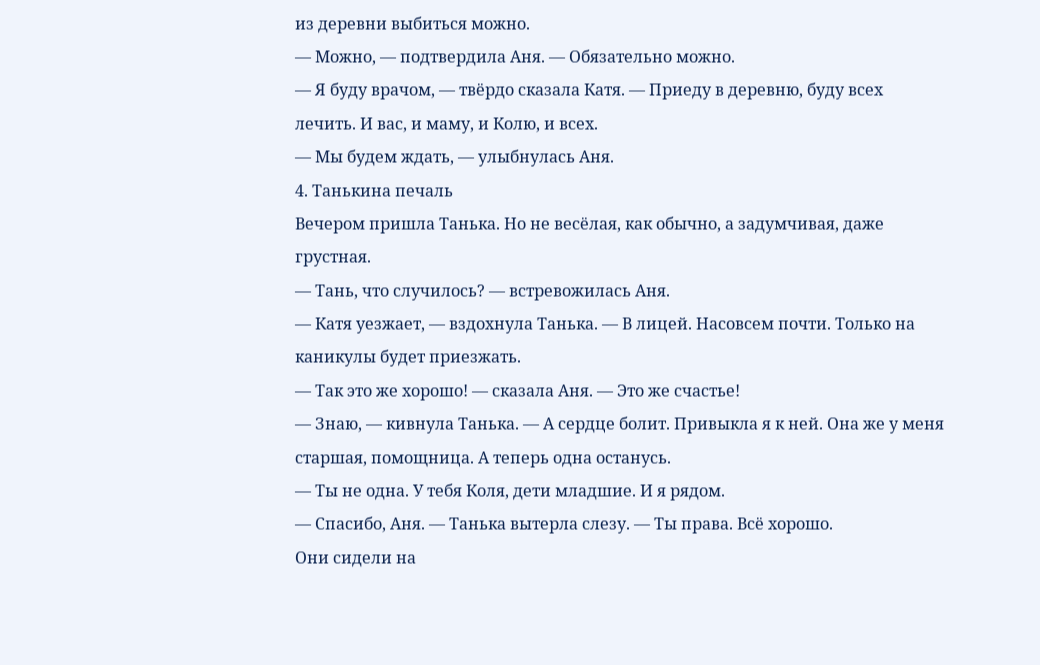из деревни выбиться можно.
— Можно, — подтвердила Аня. — Обязательно можно.
— Я буду врачом, — твёрдо сказала Катя. — Приеду в деревню, буду всех лечить. И вас, и маму, и Колю, и всех.
— Мы будем ждать, — улыбнулась Аня.
4. Танькина печаль
Вечером пришла Танька. Но не весёлая, как обычно, а задумчивая, даже грустная.
— Тань, что случилось? — встревожилась Аня.
— Катя уезжает, — вздохнула Танька. — В лицей. Насовсем почти. Только на каникулы будет приезжать.
— Так это же хорошо! — сказала Аня. — Это же счастье!
— Знаю, — кивнула Танька. — А сердце болит. Привыкла я к ней. Она же у меня старшая, помощница. А теперь одна останусь.
— Ты не одна. У тебя Коля, дети младшие. И я рядом.
— Спасибо, Аня. — Танька вытерла слезу. — Ты права. Всё хорошо.
Они сидели на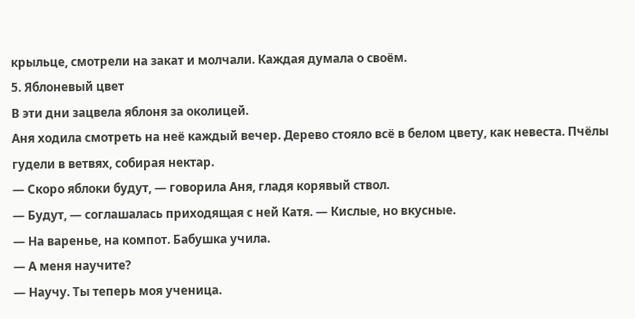крыльце, смотрели на закат и молчали. Каждая думала о своём.
5. Яблоневый цвет
В эти дни зацвела яблоня за околицей.
Аня ходила смотреть на неё каждый вечер. Дерево стояло всё в белом цвету, как невеста. Пчёлы гудели в ветвях, собирая нектар.
— Скоро яблоки будут, — говорила Аня, гладя корявый ствол.
— Будут, — соглашалась приходящая с ней Катя. — Кислые, но вкусные.
— На варенье, на компот. Бабушка учила.
— А меня научите?
— Научу. Ты теперь моя ученица.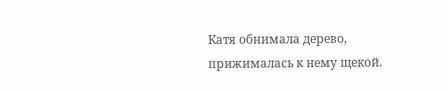Катя обнимала дерево, прижималась к нему щекой.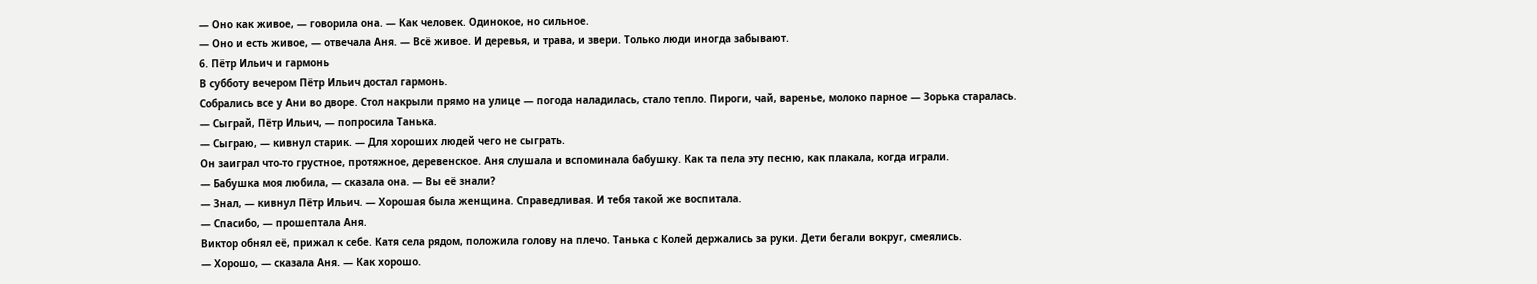— Оно как живое, — говорила она. — Как человек. Одинокое, но сильное.
— Оно и есть живое, — отвечала Аня. — Всё живое. И деревья, и трава, и звери. Только люди иногда забывают.
6. Пётр Ильич и гармонь
В субботу вечером Пётр Ильич достал гармонь.
Собрались все у Ани во дворе. Стол накрыли прямо на улице — погода наладилась, стало тепло. Пироги, чай, варенье, молоко парное — Зорька старалась.
— Сыграй, Пётр Ильич, — попросила Танька.
— Сыграю, — кивнул старик. — Для хороших людей чего не сыграть.
Он заиграл что-то грустное, протяжное, деревенское. Аня слушала и вспоминала бабушку. Как та пела эту песню, как плакала, когда играли.
— Бабушка моя любила, — сказала она. — Вы её знали?
— Знал, — кивнул Пётр Ильич. — Хорошая была женщина. Справедливая. И тебя такой же воспитала.
— Спасибо, — прошептала Аня.
Виктор обнял её, прижал к себе. Катя села рядом, положила голову на плечо. Танька с Колей держались за руки. Дети бегали вокруг, смеялись.
— Хорошо, — сказала Аня. — Как хорошо.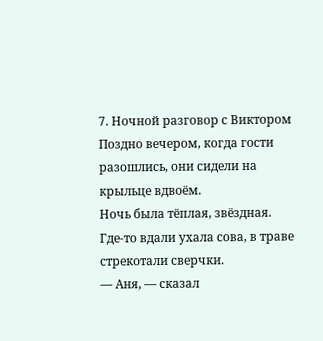7. Ночной разговор с Виктором
Поздно вечером, когда гости разошлись, они сидели на крыльце вдвоём.
Ночь была тёплая, звёздная. Где-то вдали ухала сова, в траве стрекотали сверчки.
— Аня, — сказал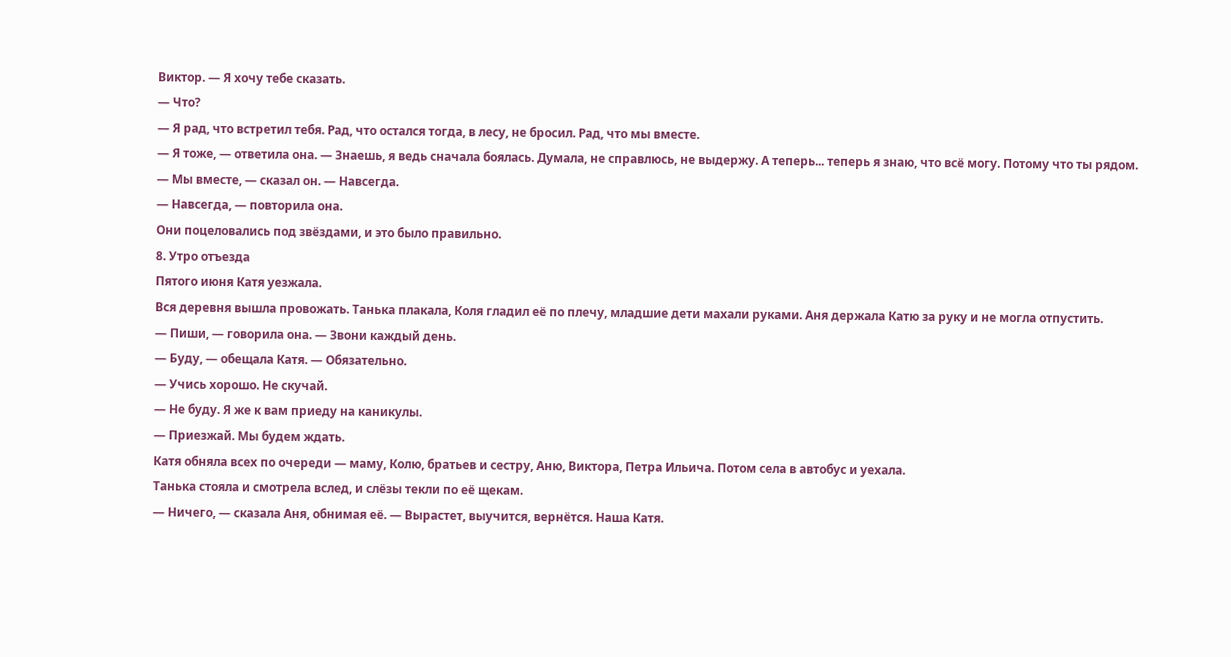Виктор. — Я хочу тебе сказать.
— Что?
— Я рад, что встретил тебя. Рад, что остался тогда, в лесу, не бросил. Рад, что мы вместе.
— Я тоже, — ответила она. — Знаешь, я ведь сначала боялась. Думала, не справлюсь, не выдержу. А теперь... теперь я знаю, что всё могу. Потому что ты рядом.
— Мы вместе, — сказал он. — Навсегда.
— Навсегда, — повторила она.
Они поцеловались под звёздами, и это было правильно.
8. Утро отъезда
Пятого июня Катя уезжала.
Вся деревня вышла провожать. Танька плакала, Коля гладил её по плечу, младшие дети махали руками. Аня держала Катю за руку и не могла отпустить.
— Пиши, — говорила она. — Звони каждый день.
— Буду, — обещала Катя. — Обязательно.
— Учись хорошо. Не скучай.
— Не буду. Я же к вам приеду на каникулы.
— Приезжай. Мы будем ждать.
Катя обняла всех по очереди — маму, Колю, братьев и сестру, Аню, Виктора, Петра Ильича. Потом села в автобус и уехала.
Танька стояла и смотрела вслед, и слёзы текли по её щекам.
— Ничего, — сказала Аня, обнимая её. — Вырастет, выучится, вернётся. Наша Катя.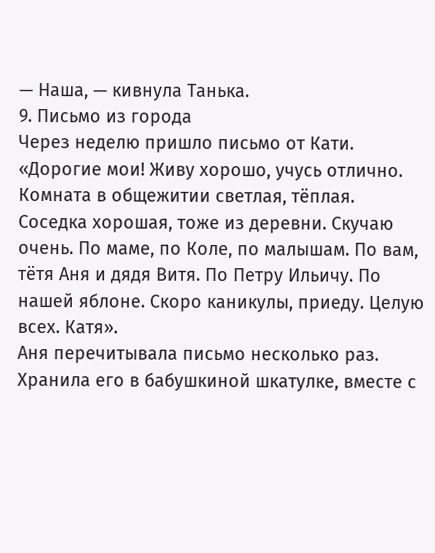— Наша, — кивнула Танька.
9. Письмо из города
Через неделю пришло письмо от Кати.
«Дорогие мои! Живу хорошо, учусь отлично. Комната в общежитии светлая, тёплая. Соседка хорошая, тоже из деревни. Скучаю очень. По маме, по Коле, по малышам. По вам, тётя Аня и дядя Витя. По Петру Ильичу. По нашей яблоне. Скоро каникулы, приеду. Целую всех. Катя».
Аня перечитывала письмо несколько раз. Хранила его в бабушкиной шкатулке, вместе с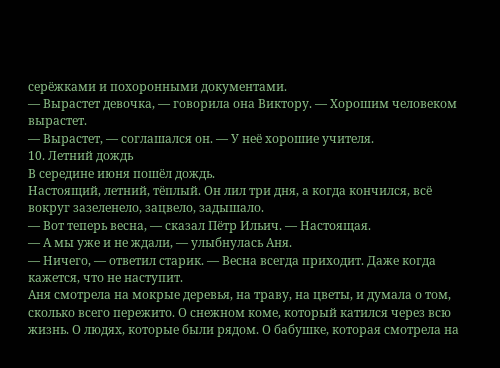серёжками и похоронными документами.
— Вырастет девочка, — говорила она Виктору. — Хорошим человеком вырастет.
— Вырастет, — соглашался он. — У неё хорошие учителя.
10. Летний дождь
В середине июня пошёл дождь.
Настоящий, летний, тёплый. Он лил три дня, а когда кончился, всё вокруг зазеленело, зацвело, задышало.
— Вот теперь весна, — сказал Пётр Ильич. — Настоящая.
— А мы уже и не ждали, — улыбнулась Аня.
— Ничего, — ответил старик. — Весна всегда приходит. Даже когда кажется, что не наступит.
Аня смотрела на мокрые деревья, на траву, на цветы, и думала о том, сколько всего пережито. О снежном коме, который катился через всю жизнь. О людях, которые были рядом. О бабушке, которая смотрела на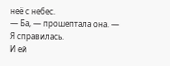неё с небес.
— Ба, — прошептала она. — Я справилась.
И ей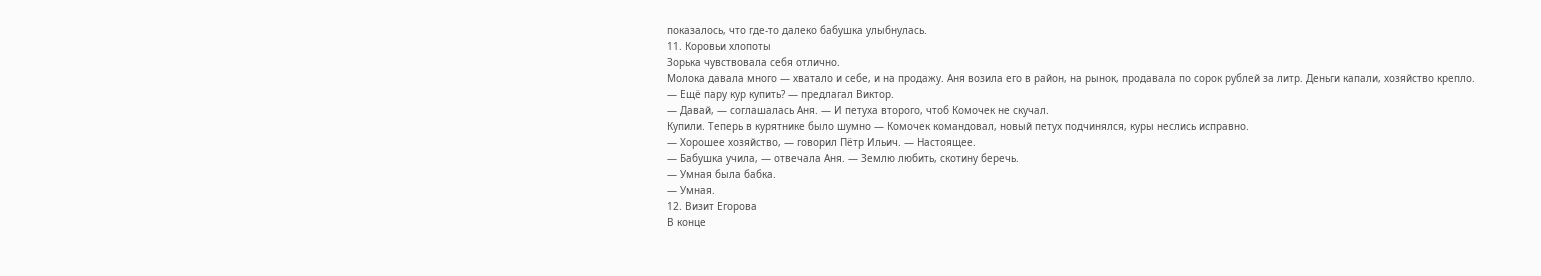показалось, что где-то далеко бабушка улыбнулась.
11. Коровьи хлопоты
Зорька чувствовала себя отлично.
Молока давала много — хватало и себе, и на продажу. Аня возила его в район, на рынок, продавала по сорок рублей за литр. Деньги капали, хозяйство крепло.
— Ещё пару кур купить? — предлагал Виктор.
— Давай, — соглашалась Аня. — И петуха второго, чтоб Комочек не скучал.
Купили. Теперь в курятнике было шумно — Комочек командовал, новый петух подчинялся, куры неслись исправно.
— Хорошее хозяйство, — говорил Пётр Ильич. — Настоящее.
— Бабушка учила, — отвечала Аня. — Землю любить, скотину беречь.
— Умная была бабка.
— Умная.
12. Визит Егорова
В конце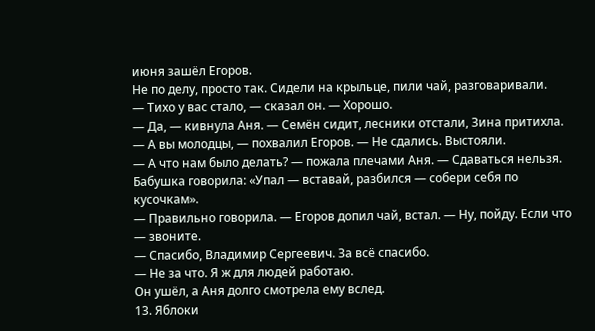июня зашёл Егоров.
Не по делу, просто так. Сидели на крыльце, пили чай, разговаривали.
— Тихо у вас стало, — сказал он. — Хорошо.
— Да, — кивнула Аня. — Семён сидит, лесники отстали, Зина притихла.
— А вы молодцы, — похвалил Егоров. — Не сдались. Выстояли.
— А что нам было делать? — пожала плечами Аня. — Сдаваться нельзя. Бабушка говорила: «Упал — вставай, разбился — собери себя по кусочкам».
— Правильно говорила. — Егоров допил чай, встал. — Ну, пойду. Если что — звоните.
— Спасибо, Владимир Сергеевич. За всё спасибо.
— Не за что. Я ж для людей работаю.
Он ушёл, а Аня долго смотрела ему вслед.
13. Яблоки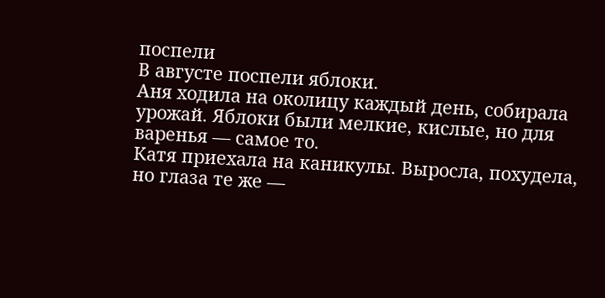поспели
В августе поспели яблоки.
Аня ходила на околицу каждый день, собирала урожай. Яблоки были мелкие, кислые, но для варенья — самое то.
Катя приехала на каникулы. Выросла, похудела, но глаза те же —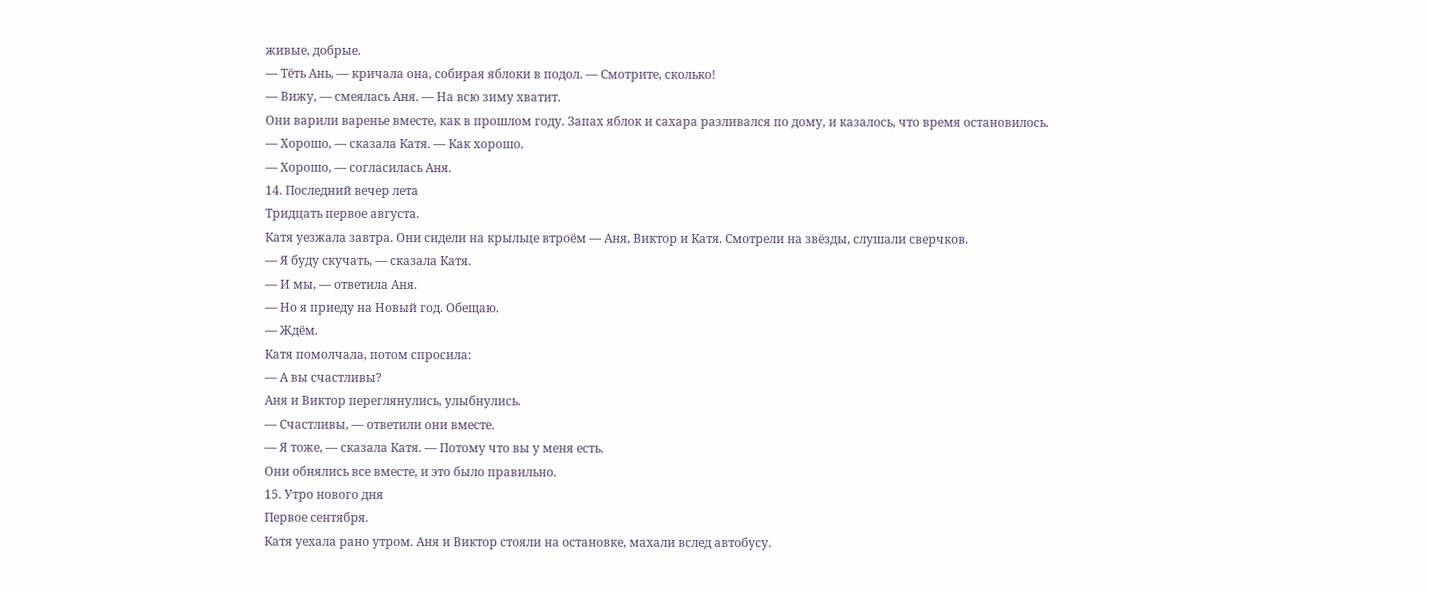живые, добрые.
— Тёть Ань, — кричала она, собирая яблоки в подол. — Смотрите, сколько!
— Вижу, — смеялась Аня. — На всю зиму хватит.
Они варили варенье вместе, как в прошлом году. Запах яблок и сахара разливался по дому, и казалось, что время остановилось.
— Хорошо, — сказала Катя. — Как хорошо.
— Хорошо, — согласилась Аня.
14. Последний вечер лета
Тридцать первое августа.
Катя уезжала завтра. Они сидели на крыльце втроём — Аня, Виктор и Катя. Смотрели на звёзды, слушали сверчков.
— Я буду скучать, — сказала Катя.
— И мы, — ответила Аня.
— Но я приеду на Новый год. Обещаю.
— Ждём.
Катя помолчала, потом спросила:
— А вы счастливы?
Аня и Виктор переглянулись, улыбнулись.
— Счастливы, — ответили они вместе.
— Я тоже, — сказала Катя. — Потому что вы у меня есть.
Они обнялись все вместе, и это было правильно.
15. Утро нового дня
Первое сентября.
Катя уехала рано утром. Аня и Виктор стояли на остановке, махали вслед автобусу.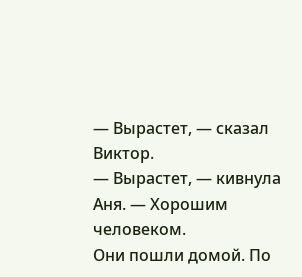— Вырастет, — сказал Виктор.
— Вырастет, — кивнула Аня. — Хорошим человеком.
Они пошли домой. По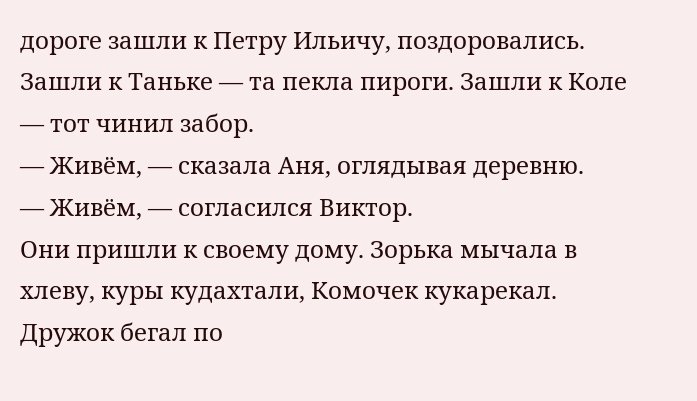дороге зашли к Петру Ильичу, поздоровались. Зашли к Таньке — та пекла пироги. Зашли к Коле — тот чинил забор.
— Живём, — сказала Аня, оглядывая деревню.
— Живём, — согласился Виктор.
Они пришли к своему дому. Зорька мычала в хлеву, куры кудахтали, Комочек кукарекал. Дружок бегал по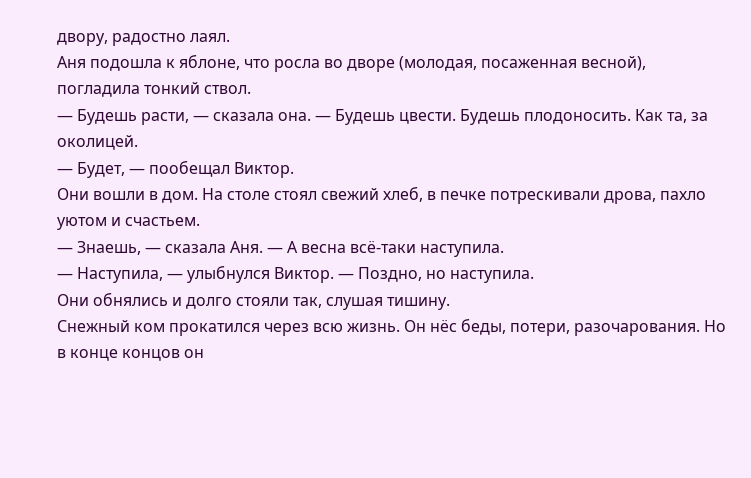двору, радостно лаял.
Аня подошла к яблоне, что росла во дворе (молодая, посаженная весной), погладила тонкий ствол.
— Будешь расти, — сказала она. — Будешь цвести. Будешь плодоносить. Как та, за околицей.
— Будет, — пообещал Виктор.
Они вошли в дом. На столе стоял свежий хлеб, в печке потрескивали дрова, пахло уютом и счастьем.
— Знаешь, — сказала Аня. — А весна всё-таки наступила.
— Наступила, — улыбнулся Виктор. — Поздно, но наступила.
Они обнялись и долго стояли так, слушая тишину.
Снежный ком прокатился через всю жизнь. Он нёс беды, потери, разочарования. Но в конце концов он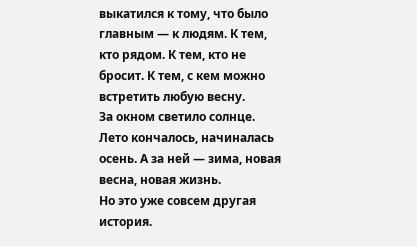выкатился к тому, что было главным — к людям. К тем, кто рядом. К тем, кто не бросит. К тем, с кем можно встретить любую весну.
За окном светило солнце. Лето кончалось, начиналась осень. А за ней — зима, новая весна, новая жизнь.
Но это уже совсем другая история.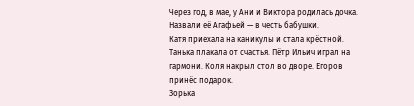Через год, в мае, у Ани и Виктора родилась дочка. Назвали её Агафьей — в честь бабушки.
Катя приехала на каникулы и стала крёстной. Танька плакала от счастья. Пётр Ильич играл на гармони. Коля накрыл стол во дворе. Егоров принёс подарок.
Зорька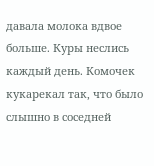давала молока вдвое больше. Куры неслись каждый день. Комочек кукарекал так, что было слышно в соседней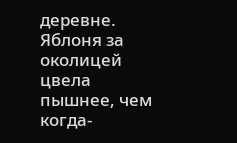деревне.
Яблоня за околицей цвела пышнее, чем когда-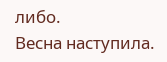либо.
Весна наступила.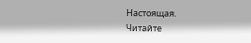Настоящая.
Читайте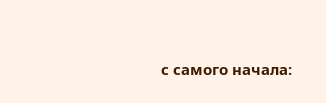с самого начала: